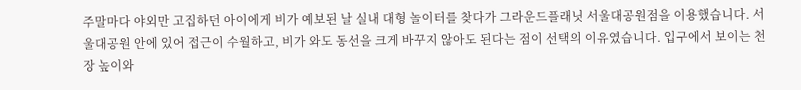주말마다 야외만 고집하던 아이에게 비가 예보된 날 실내 대형 놀이터를 찾다가 그라운드플래닛 서울대공원점을 이용했습니다. 서울대공원 안에 있어 접근이 수월하고, 비가 와도 동선을 크게 바꾸지 않아도 된다는 점이 선택의 이유였습니다. 입구에서 보이는 천장 높이와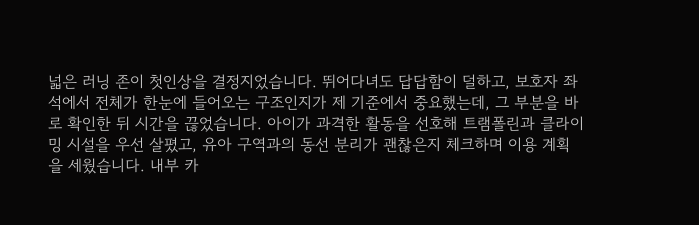넓은 러닝 존이 첫인상을 결정지었습니다. 뛰어다녀도 답답함이 덜하고, 보호자 좌석에서 전체가 한눈에 들어오는 구조인지가 제 기준에서 중요했는데, 그 부분을 바로 확인한 뒤 시간을 끊었습니다. 아이가 과격한 활동을 선호해 트램폴린과 클라이밍 시설을 우선 살폈고, 유아 구역과의 동선 분리가 괜찮은지 체크하며 이용 계획을 세웠습니다. 내부 카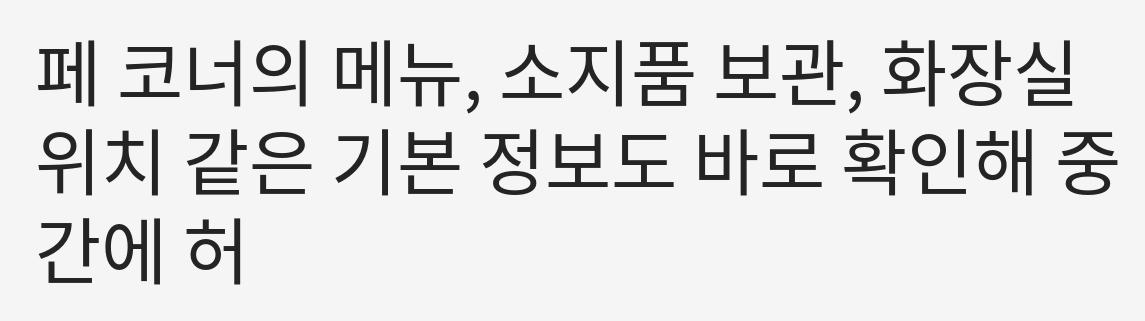페 코너의 메뉴, 소지품 보관, 화장실 위치 같은 기본 정보도 바로 확인해 중간에 허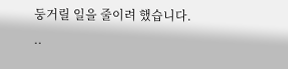둥거릴 일을 줄이려 했습니다. ..